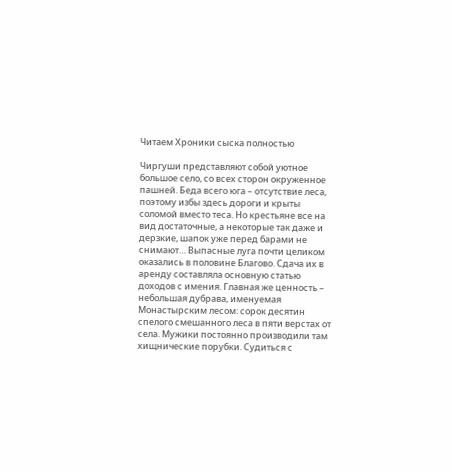Читаем Хроники сыска полностью

Чиргуши представляют собой уютное большое село, со всех сторон окруженное пашней. Беда всего юга – отсутствие леса, поэтому избы здесь дороги и крыты соломой вместо теса. Но крестьяне все на вид достаточные, а некоторые так даже и дерзкие, шапок уже перед барами не снимают… Выпасные луга почти целиком оказались в половине Благово. Сдача их в аренду составляла основную статью доходов с имения. Главная же ценность – небольшая дубрава, именуемая Монастырским лесом: сорок десятин спелого смешанного леса в пяти верстах от села. Мужики постоянно производили там хищнические порубки. Судиться с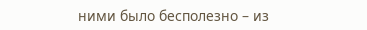ними было бесполезно – из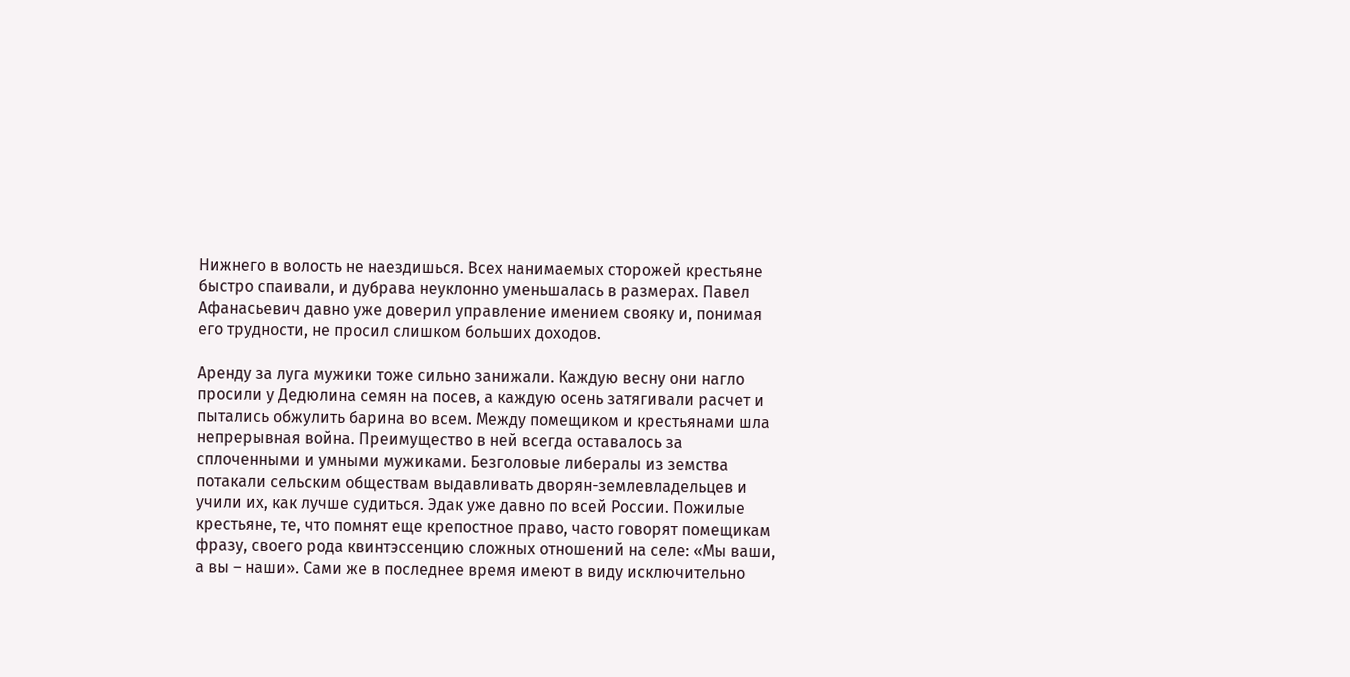Нижнего в волость не наездишься. Всех нанимаемых сторожей крестьяне быстро спаивали, и дубрава неуклонно уменьшалась в размерах. Павел Афанасьевич давно уже доверил управление имением свояку и, понимая его трудности, не просил слишком больших доходов.

Аренду за луга мужики тоже сильно занижали. Каждую весну они нагло просили у Дедюлина семян на посев, а каждую осень затягивали расчет и пытались обжулить барина во всем. Между помещиком и крестьянами шла непрерывная война. Преимущество в ней всегда оставалось за сплоченными и умными мужиками. Безголовые либералы из земства потакали сельским обществам выдавливать дворян-землевладельцев и учили их, как лучше судиться. Эдак уже давно по всей России. Пожилые крестьяне, те, что помнят еще крепостное право, часто говорят помещикам фразу, своего рода квинтэссенцию сложных отношений на селе: «Мы ваши, а вы – наши». Сами же в последнее время имеют в виду исключительно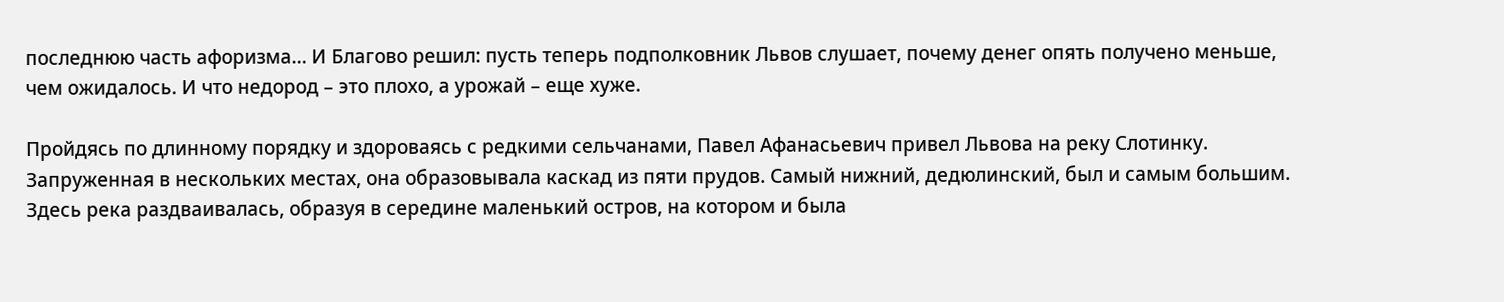последнюю часть афоризма… И Благово решил: пусть теперь подполковник Львов слушает, почему денег опять получено меньше, чем ожидалось. И что недород – это плохо, а урожай – еще хуже.

Пройдясь по длинному порядку и здороваясь с редкими сельчанами, Павел Афанасьевич привел Львова на реку Слотинку. Запруженная в нескольких местах, она образовывала каскад из пяти прудов. Самый нижний, дедюлинский, был и самым большим. Здесь река раздваивалась, образуя в середине маленький остров, на котором и была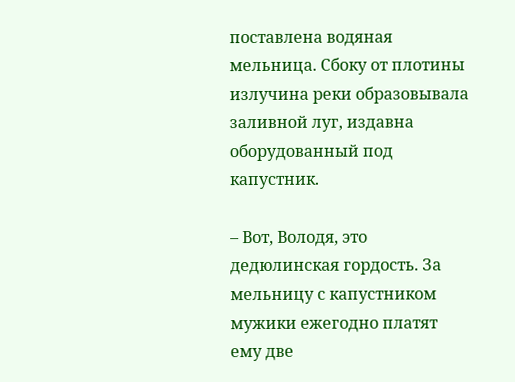поставлена водяная мельница. Сбоку от плотины излучина реки образовывала заливной луг, издавна оборудованный под капустник.

– Вот, Володя, это дедюлинская гордость. За мельницу с капустником мужики ежегодно платят ему две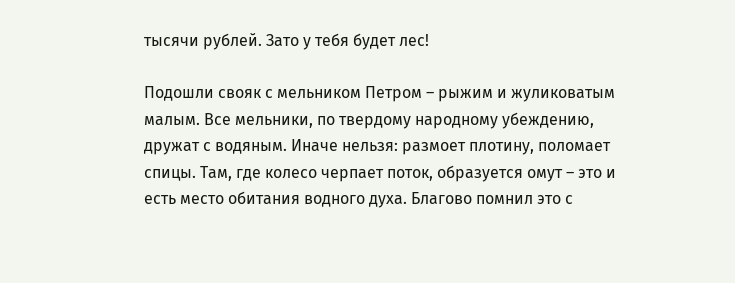тысячи рублей. Зато у тебя будет лес!

Подошли свояк с мельником Петром – рыжим и жуликоватым малым. Все мельники, по твердому народному убеждению, дружат с водяным. Иначе нельзя: размоет плотину, поломает спицы. Там, где колесо черпает поток, образуется омут – это и есть место обитания водного духа. Благово помнил это с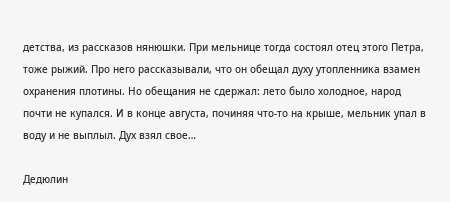детства, из рассказов нянюшки. При мельнице тогда состоял отец этого Петра, тоже рыжий. Про него рассказывали, что он обещал духу утопленника взамен охранения плотины. Но обещания не сдержал: лето было холодное, народ почти не купался. И в конце августа, починяя что-то на крыше, мельник упал в воду и не выплыл. Дух взял свое…

Дедюлин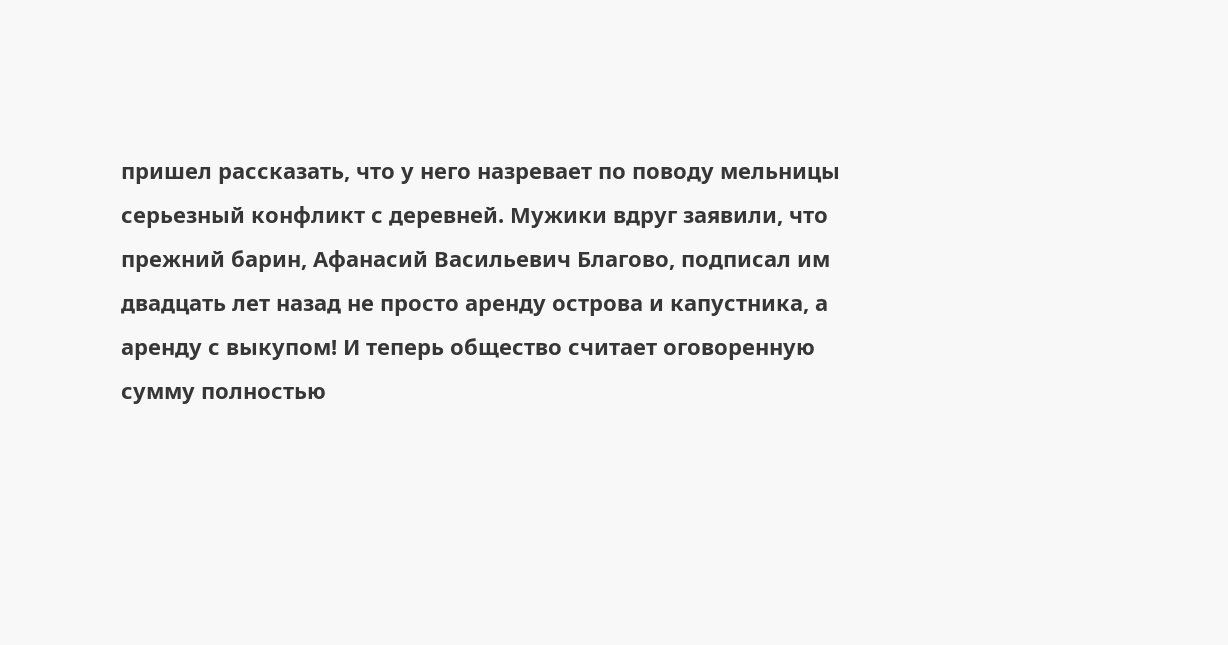пришел рассказать, что у него назревает по поводу мельницы серьезный конфликт с деревней. Мужики вдруг заявили, что прежний барин, Афанасий Васильевич Благово, подписал им двадцать лет назад не просто аренду острова и капустника, а аренду с выкупом! И теперь общество считает оговоренную сумму полностью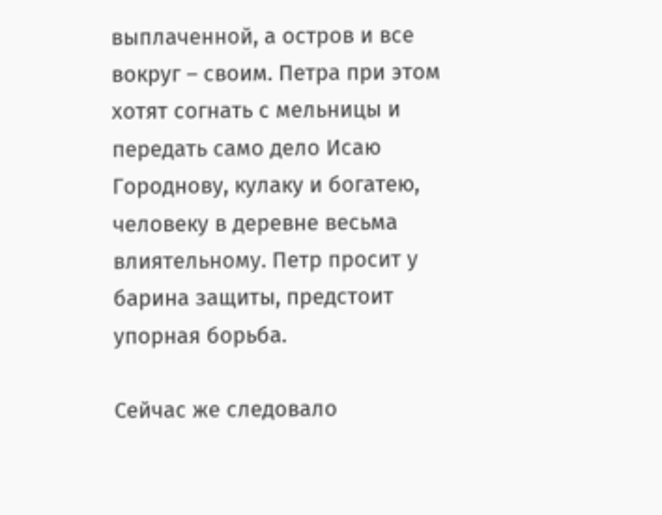выплаченной, а остров и все вокруг – своим. Петра при этом хотят согнать с мельницы и передать само дело Исаю Городнову, кулаку и богатею, человеку в деревне весьма влиятельному. Петр просит у барина защиты, предстоит упорная борьба.

Сейчас же следовало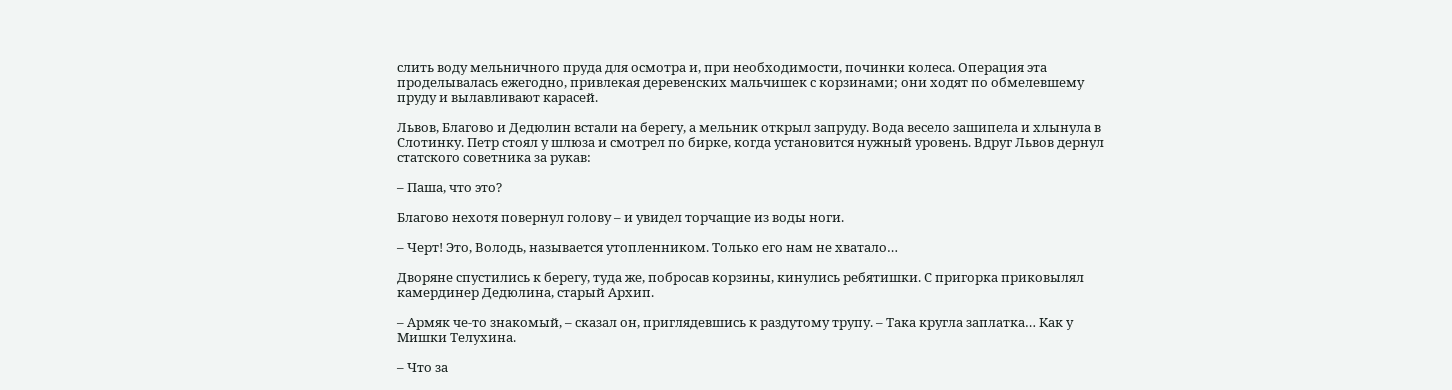слить воду мельничного пруда для осмотра и, при необходимости, починки колеса. Операция эта проделывалась ежегодно, привлекая деревенских мальчишек с корзинами; они ходят по обмелевшему пруду и вылавливают карасей.

Львов, Благово и Дедюлин встали на берегу, а мельник открыл запруду. Вода весело зашипела и хлынула в Слотинку. Петр стоял у шлюза и смотрел по бирке, когда установится нужный уровень. Вдруг Львов дернул статского советника за рукав:

– Паша, что это?

Благово нехотя повернул голову – и увидел торчащие из воды ноги.

– Черт! Это, Володь, называется утопленником. Только его нам не хватало…

Дворяне спустились к берегу, туда же, побросав корзины, кинулись ребятишки. С пригорка приковылял камердинер Дедюлина, старый Архип.

– Армяк че-то знакомый, – сказал он, приглядевшись к раздутому трупу. – Така кругла заплатка… Как у Мишки Телухина.

– Что за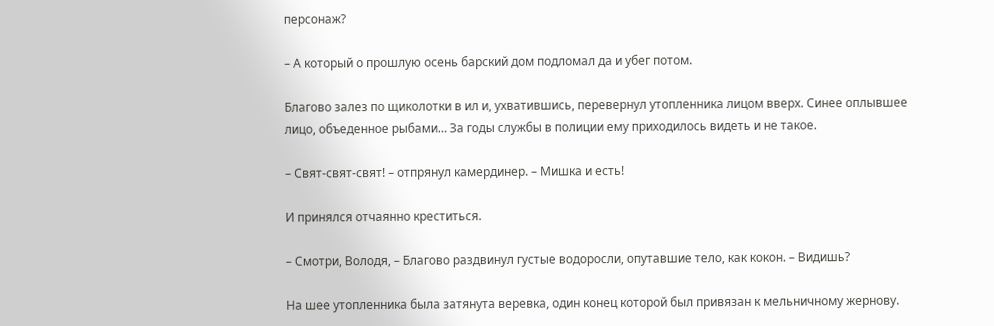персонаж?

– А который о прошлую осень барский дом подломал да и убег потом.

Благово залез по щиколотки в ил и, ухватившись, перевернул утопленника лицом вверх. Синее оплывшее лицо, объеденное рыбами… За годы службы в полиции ему приходилось видеть и не такое.

– Свят-свят-свят! – отпрянул камердинер. – Мишка и есть!

И принялся отчаянно креститься.

– Смотри, Володя, – Благово раздвинул густые водоросли, опутавшие тело, как кокон. – Видишь?

На шее утопленника была затянута веревка, один конец которой был привязан к мельничному жернову.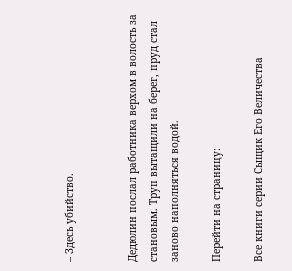– Здесь убийство.


Дедюлин послал работника верхом в волость за становым. Труп вытащили на берег, пруд стал заново наполняться водой.

Перейти на страницу:

Все книги серии Сыщик Его Величества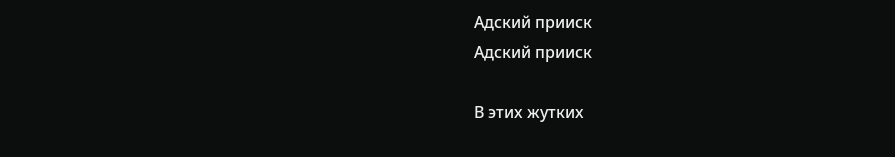Адский прииск
Адский прииск

В этих жутких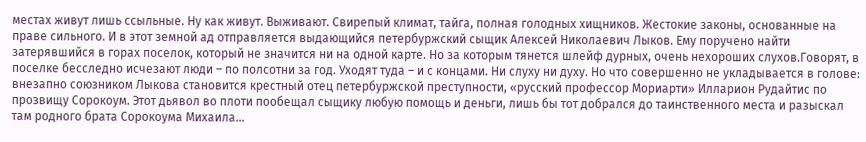местах живут лишь ссыльные. Ну как живут. Выживают. Свирепый климат, тайга, полная голодных хищников. Жестокие законы, основанные на праве сильного. И в этот земной ад отправляется выдающийся петербуржский сыщик Алексей Николаевич Лыков. Ему поручено найти затерявшийся в горах поселок, который не значится ни на одной карте. Но за которым тянется шлейф дурных, очень нехороших слухов.Говорят, в поселке бесследно исчезают люди – по полсотни за год. Уходят туда – и с концами. Ни слуху ни духу. Но что совершенно не укладывается в голове: внезапно союзником Лыкова становится крестный отец петербуржской преступности, «русский профессор Мориарти» Илларион Рудайтис по прозвищу Сорокоум. Этот дьявол во плоти пообещал сыщику любую помощь и деньги, лишь бы тот добрался до таинственного места и разыскал там родного брата Сорокоума Михаила…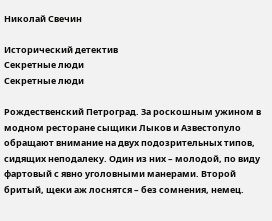Николай Свечин

Исторический детектив
Секретные люди
Секретные люди

Рождественский Петроград. За роскошным ужином в модном ресторане сыщики Лыков и Азвестопуло обращают внимание на двух подозрительных типов, сидящих неподалеку. Один из них – молодой, по виду фартовый с явно уголовными манерами. Второй бритый, щеки аж лоснятся – без сомнения, немец.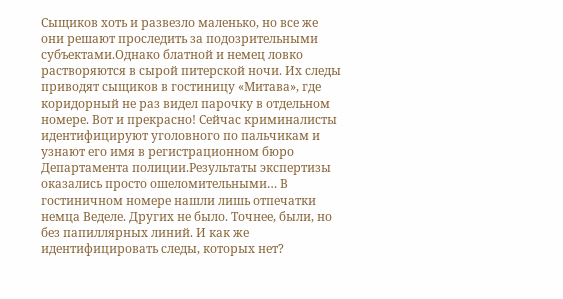Сыщиков хоть и развезло маленько, но все же они решают проследить за подозрительными субъектами.Однако блатной и немец ловко растворяются в сырой питерской ночи. Их следы приводят сыщиков в гостиницу «Митава», где коридорный не раз видел парочку в отдельном номере. Вот и прекрасно! Сейчас криминалисты идентифицируют уголовного по пальчикам и узнают его имя в регистрационном бюро Департамента полиции.Результаты экспертизы оказались просто ошеломительными… В гостиничном номере нашли лишь отпечатки немца Веделе. Других не было. Точнее, были, но без папиллярных линий. И как же идентифицировать следы, которых нет?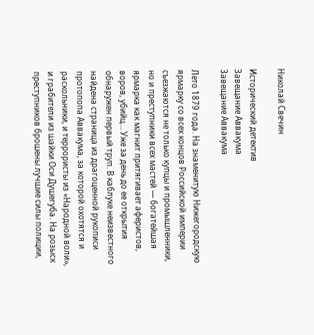Николай Свечин

Исторический детектив
Завещание Аввакума
Завещание Аввакума

Лето 1879 года. На знаменитую Нижегородскую ярмарку со всех концов Российской империи съезжаются не только купцы и промышленники, но и преступники всех мастей — богатейшая ярмарка как магнит притягивает аферистов, воров, убийц… Уже за день до ее открытия обнаружен первый труп. В каблуке неизвестного найдена страница из драгоценной рукописи протопопа Аввакума, за которой охотятся и раскольники, и террористы из «Народной воли», и грабители из шайки Оси Душегуба. На розыск преступников брошены лучшие силы полиции,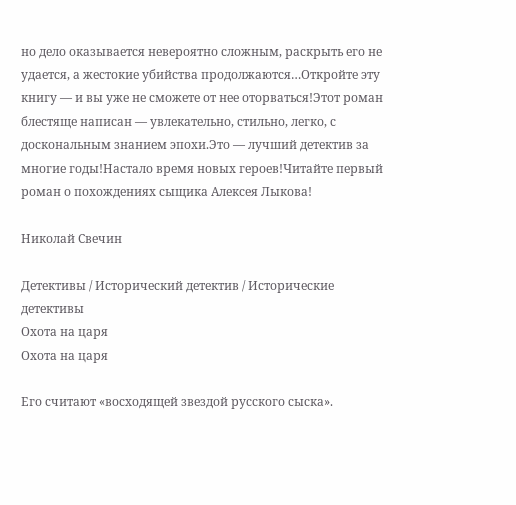но дело оказывается невероятно сложным, раскрыть его не удается, а жестокие убийства продолжаются…Откройте эту книгу — и вы уже не сможете от нее оторваться!Этот роман блестяще написан — увлекательно, стильно, легко, с доскональным знанием эпохи.Это — лучший детектив за многие годы!Настало время новых героев!Читайте первый роман о похождениях сыщика Алексея Лыкова!

Николай Свечин

Детективы / Исторический детектив / Исторические детективы
Охота на царя
Охота на царя

Его считают «восходящей звездой русского сыска».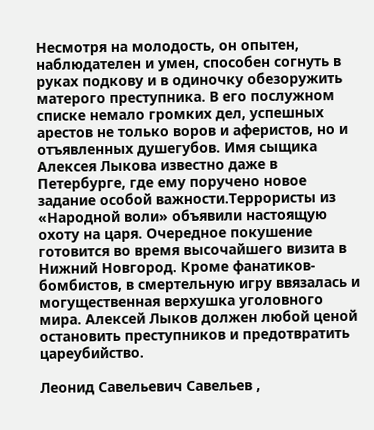Несмотря на молодость, он опытен, наблюдателен и умен, способен согнуть в руках подкову и в одиночку обезоружить матерого преступника. В его послужном списке немало громких дел, успешных арестов не только воров и аферистов, но и отъявленных душегубов. Имя сыщика Алексея Лыкова известно даже в Петербурге, где ему поручено новое задание особой важности.Террористы из «Народной воли» объявили настоящую охоту на царя. Очередное покушение готовится во время высочайшего визита в Нижний Новгород. Кроме фанатиков-бомбистов, в смертельную игру ввязалась и могущественная верхушка уголовного мира. Алексей Лыков должен любой ценой остановить преступников и предотвратить цареубийство.

Леонид Савельевич Савельев ,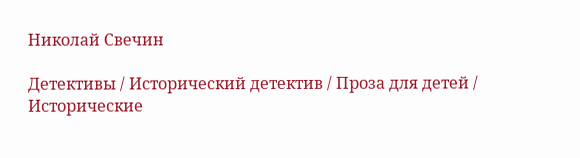Николай Свечин

Детективы / Исторический детектив / Проза для детей / Исторические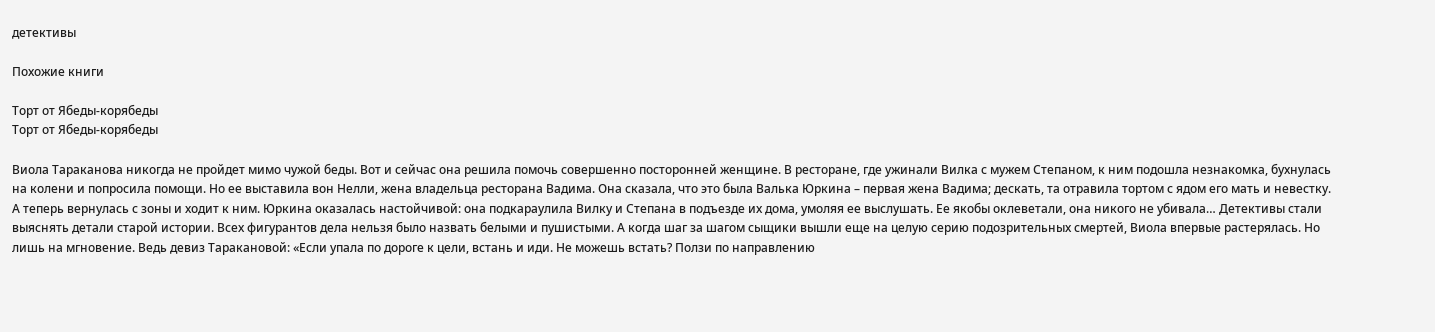детективы

Похожие книги

Торт от Ябеды-корябеды
Торт от Ябеды-корябеды

Виола Тараканова никогда не пройдет мимо чужой беды. Вот и сейчас она решила помочь совершенно посторонней женщине. В ресторане, где ужинали Вилка с мужем Степаном, к ним подошла незнакомка, бухнулась на колени и попросила помощи. Но ее выставила вон Нелли, жена владельца ресторана Вадима. Она сказала, что это была Валька Юркина – первая жена Вадима; дескать, та отравила тортом с ядом его мать и невестку. А теперь вернулась с зоны и ходит к ним. Юркина оказалась настойчивой: она подкараулила Вилку и Степана в подъезде их дома, умоляя ее выслушать. Ее якобы оклеветали, она никого не убивала… Детективы стали выяснять детали старой истории. Всех фигурантов дела нельзя было назвать белыми и пушистыми. А когда шаг за шагом сыщики вышли еще на целую серию подозрительных смертей, Виола впервые растерялась. Но лишь на мгновение. Ведь девиз Таракановой: «Если упала по дороге к цели, встань и иди. Не можешь встать? Ползи по направлению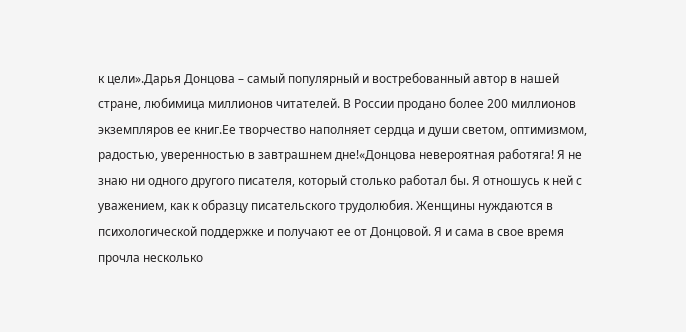к цели».Дарья Донцова – самый популярный и востребованный автор в нашей стране, любимица миллионов читателей. В России продано более 200 миллионов экземпляров ее книг.Ее творчество наполняет сердца и души светом, оптимизмом, радостью, уверенностью в завтрашнем дне!«Донцова невероятная работяга! Я не знаю ни одного другого писателя, который столько работал бы. Я отношусь к ней с уважением, как к образцу писательского трудолюбия. Женщины нуждаются в психологической поддержке и получают ее от Донцовой. Я и сама в свое время прочла несколько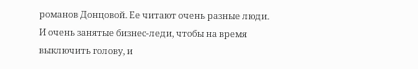романов Донцовой. Ее читают очень разные люди. И очень занятые бизнес-леди, чтобы на время выключить голову, и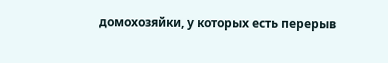домохозяйки, у которых есть перерыв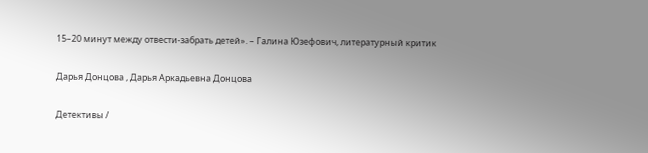15–20 минут между отвести-забрать детей». – Галина Юзефович, литературный критик

Дарья Донцова , Дарья Аркадьевна Донцова

Детективы /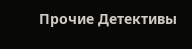Прочие Детективы